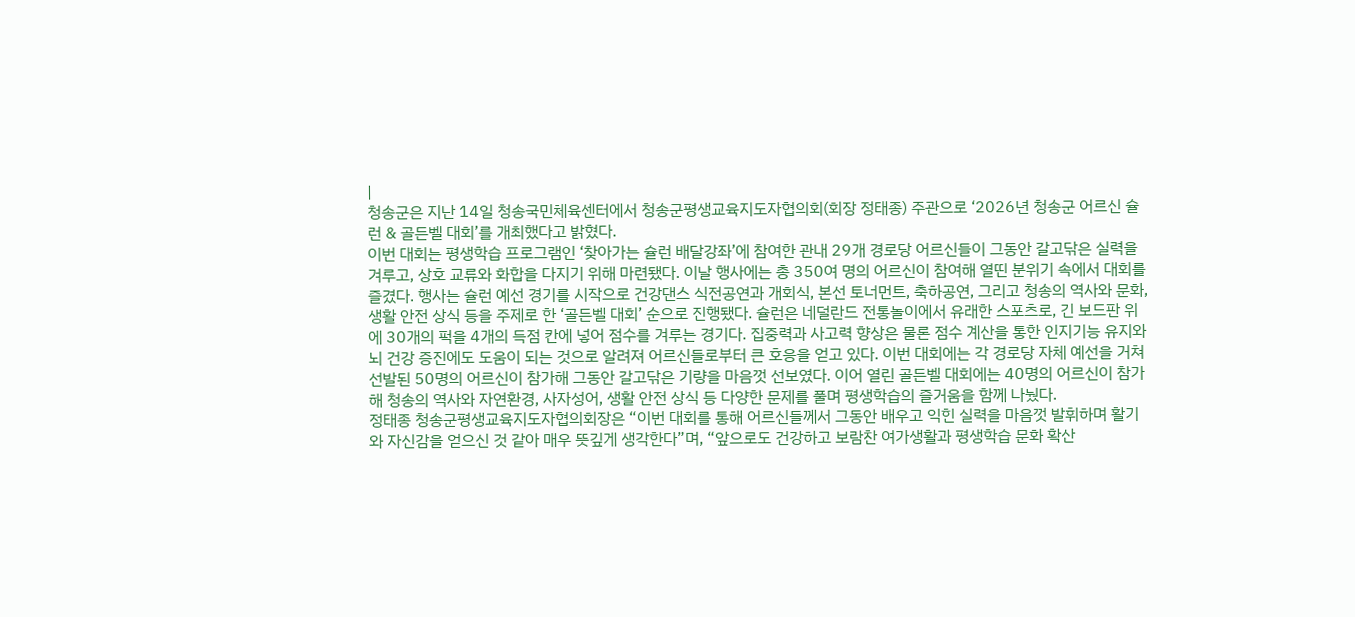|
청송군은 지난 14일 청송국민체육센터에서 청송군평생교육지도자협의회(회장 정태종) 주관으로 ‘2026년 청송군 어르신 슐런 & 골든벨 대회’를 개최했다고 밝혔다.
이번 대회는 평생학습 프로그램인 ‘찾아가는 슐런 배달강좌’에 참여한 관내 29개 경로당 어르신들이 그동안 갈고닦은 실력을 겨루고, 상호 교류와 화합을 다지기 위해 마련됐다. 이날 행사에는 총 350여 명의 어르신이 참여해 열띤 분위기 속에서 대회를 즐겼다. 행사는 슐런 예선 경기를 시작으로 건강댄스 식전공연과 개회식, 본선 토너먼트, 축하공연, 그리고 청송의 역사와 문화, 생활 안전 상식 등을 주제로 한 ‘골든벨 대회’ 순으로 진행됐다. 슐런은 네덜란드 전통놀이에서 유래한 스포츠로, 긴 보드판 위에 30개의 퍽을 4개의 득점 칸에 넣어 점수를 겨루는 경기다. 집중력과 사고력 향상은 물론 점수 계산을 통한 인지기능 유지와 뇌 건강 증진에도 도움이 되는 것으로 알려져 어르신들로부터 큰 호응을 얻고 있다. 이번 대회에는 각 경로당 자체 예선을 거쳐 선발된 50명의 어르신이 참가해 그동안 갈고닦은 기량을 마음껏 선보였다. 이어 열린 골든벨 대회에는 40명의 어르신이 참가해 청송의 역사와 자연환경, 사자성어, 생활 안전 상식 등 다양한 문제를 풀며 평생학습의 즐거움을 함께 나눴다.
정태종 청송군평생교육지도자협의회장은 “이번 대회를 통해 어르신들께서 그동안 배우고 익힌 실력을 마음껏 발휘하며 활기와 자신감을 얻으신 것 같아 매우 뜻깊게 생각한다”며, “앞으로도 건강하고 보람찬 여가생활과 평생학습 문화 확산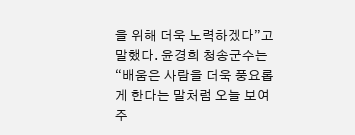을 위해 더욱 노력하겠다”고 말했다. 윤경희 청송군수는 “배움은 사람을 더욱 풍요롭게 한다는 말처럼 오늘 보여주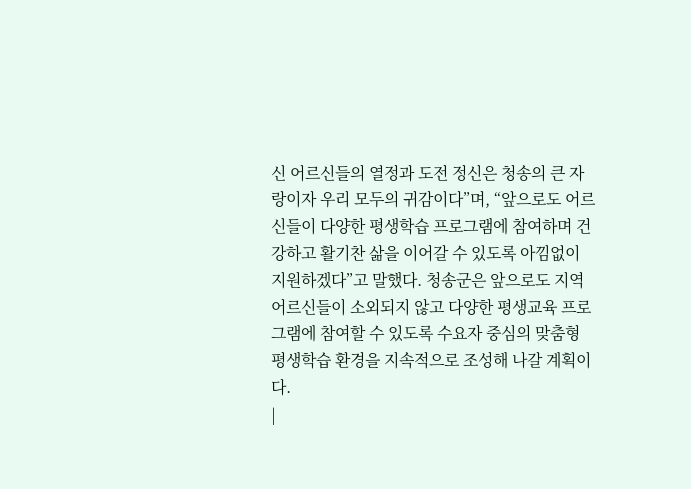신 어르신들의 열정과 도전 정신은 청송의 큰 자랑이자 우리 모두의 귀감이다”며, “앞으로도 어르신들이 다양한 평생학습 프로그램에 참여하며 건강하고 활기찬 삶을 이어갈 수 있도록 아낌없이 지원하겠다”고 말했다. 청송군은 앞으로도 지역 어르신들이 소외되지 않고 다양한 평생교육 프로그램에 참여할 수 있도록 수요자 중심의 맞춤형 평생학습 환경을 지속적으로 조성해 나갈 계획이다.
|